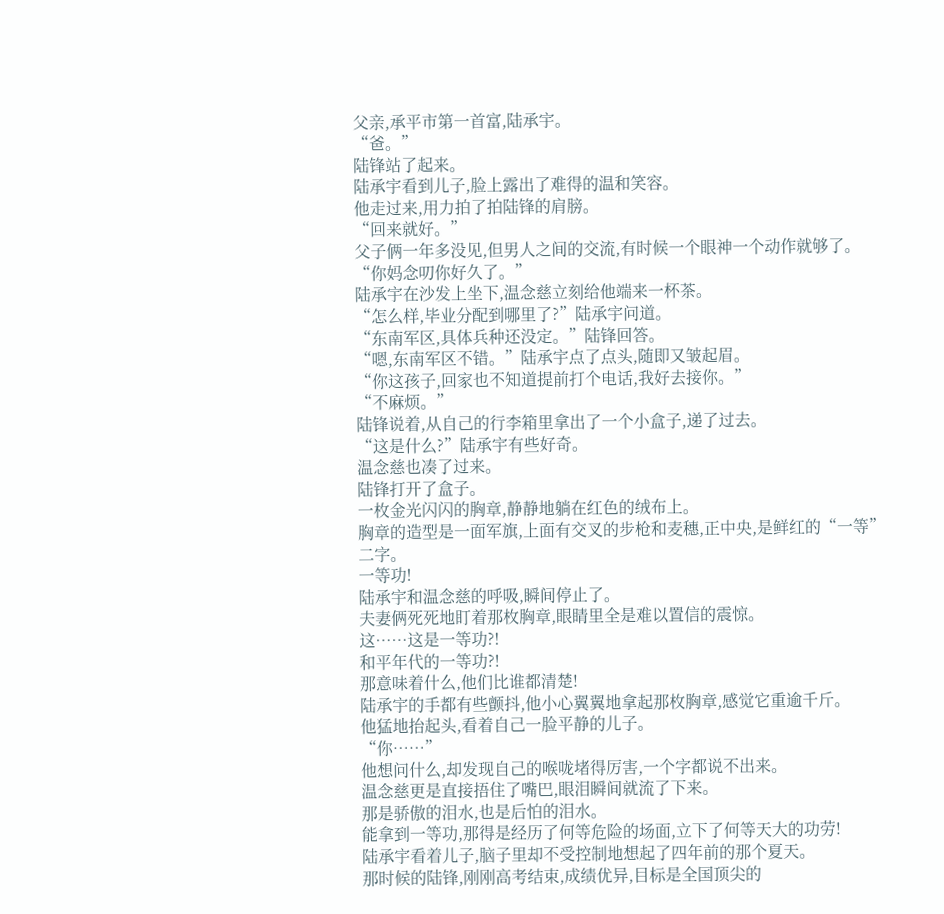父亲,承平市第一首富,陆承宇。
“爸。”
陆锋站了起来。
陆承宇看到儿子,脸上露出了难得的温和笑容。
他走过来,用力拍了拍陆锋的肩膀。
“回来就好。”
父子俩一年多没见,但男人之间的交流,有时候一个眼神一个动作就够了。
“你妈念叨你好久了。”
陆承宇在沙发上坐下,温念慈立刻给他端来一杯茶。
“怎么样,毕业分配到哪里了?”陆承宇问道。
“东南军区,具体兵种还没定。”陆锋回答。
“嗯,东南军区不错。”陆承宇点了点头,随即又皱起眉。
“你这孩子,回家也不知道提前打个电话,我好去接你。”
“不麻烦。”
陆锋说着,从自己的行李箱里拿出了一个小盒子,递了过去。
“这是什么?”陆承宇有些好奇。
温念慈也凑了过来。
陆锋打开了盒子。
一枚金光闪闪的胸章,静静地躺在红色的绒布上。
胸章的造型是一面军旗,上面有交叉的步枪和麦穗,正中央,是鲜红的“一等”二字。
一等功!
陆承宇和温念慈的呼吸,瞬间停止了。
夫妻俩死死地盯着那枚胸章,眼睛里全是难以置信的震惊。
这……这是一等功?!
和平年代的一等功?!
那意味着什么,他们比谁都清楚!
陆承宇的手都有些颤抖,他小心翼翼地拿起那枚胸章,感觉它重逾千斤。
他猛地抬起头,看着自己一脸平静的儿子。
“你……”
他想问什么,却发现自己的喉咙堵得厉害,一个字都说不出来。
温念慈更是直接捂住了嘴巴,眼泪瞬间就流了下来。
那是骄傲的泪水,也是后怕的泪水。
能拿到一等功,那得是经历了何等危险的场面,立下了何等天大的功劳!
陆承宇看着儿子,脑子里却不受控制地想起了四年前的那个夏天。
那时候的陆锋,刚刚高考结束,成绩优异,目标是全国顶尖的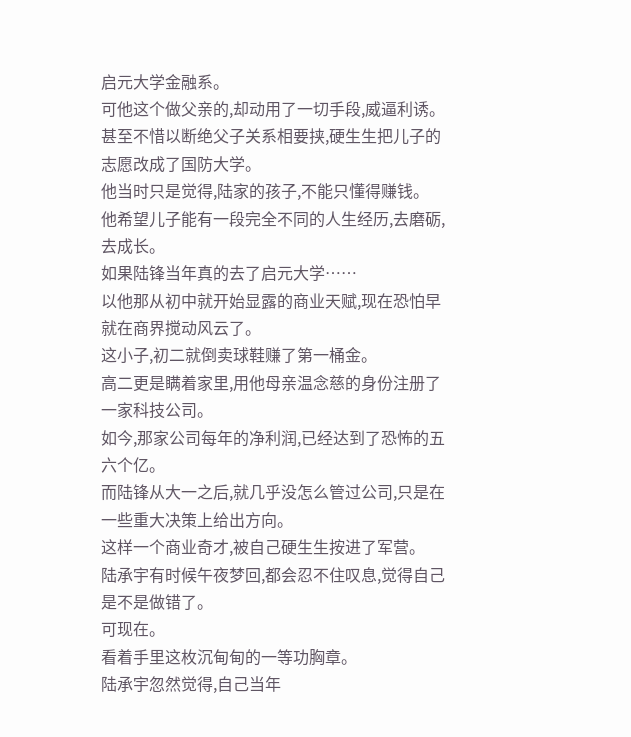启元大学金融系。
可他这个做父亲的,却动用了一切手段,威逼利诱。
甚至不惜以断绝父子关系相要挟,硬生生把儿子的志愿改成了国防大学。
他当时只是觉得,陆家的孩子,不能只懂得赚钱。
他希望儿子能有一段完全不同的人生经历,去磨砺,去成长。
如果陆锋当年真的去了启元大学……
以他那从初中就开始显露的商业天赋,现在恐怕早就在商界搅动风云了。
这小子,初二就倒卖球鞋赚了第一桶金。
高二更是瞒着家里,用他母亲温念慈的身份注册了一家科技公司。
如今,那家公司每年的净利润,已经达到了恐怖的五六个亿。
而陆锋从大一之后,就几乎没怎么管过公司,只是在一些重大决策上给出方向。
这样一个商业奇才,被自己硬生生按进了军营。
陆承宇有时候午夜梦回,都会忍不住叹息,觉得自己是不是做错了。
可现在。
看着手里这枚沉甸甸的一等功胸章。
陆承宇忽然觉得,自己当年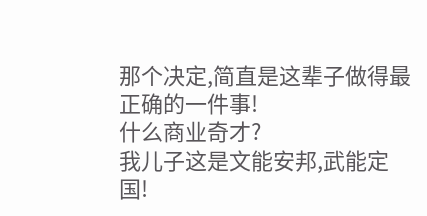那个决定,简直是这辈子做得最正确的一件事!
什么商业奇才?
我儿子这是文能安邦,武能定国!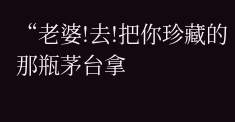“老婆!去!把你珍藏的那瓶茅台拿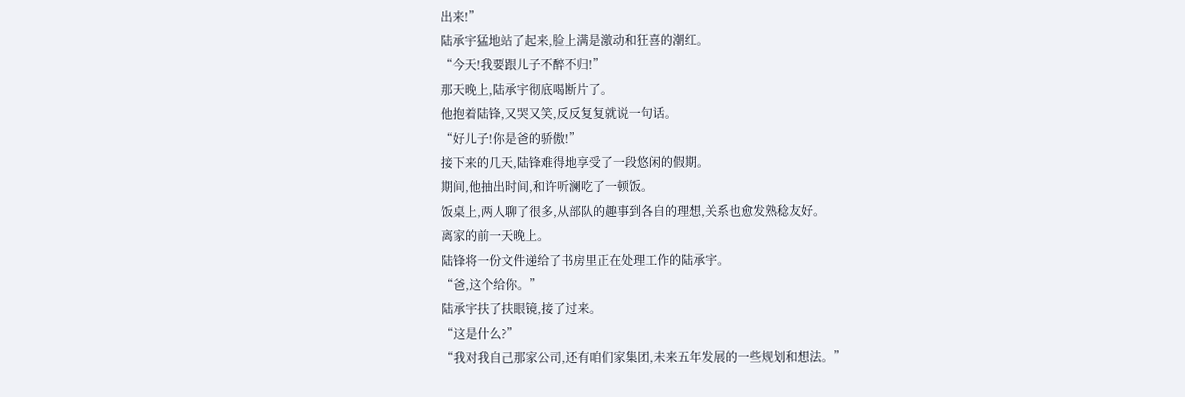出来!”
陆承宇猛地站了起来,脸上满是激动和狂喜的潮红。
“今天!我要跟儿子不醉不归!”
那天晚上,陆承宇彻底喝断片了。
他抱着陆锋,又哭又笑,反反复复就说一句话。
“好儿子!你是爸的骄傲!”
接下来的几天,陆锋难得地享受了一段悠闲的假期。
期间,他抽出时间,和许听澜吃了一顿饭。
饭桌上,两人聊了很多,从部队的趣事到各自的理想,关系也愈发熟稔友好。
离家的前一天晚上。
陆锋将一份文件递给了书房里正在处理工作的陆承宇。
“爸,这个给你。”
陆承宇扶了扶眼镜,接了过来。
“这是什么?”
“我对我自己那家公司,还有咱们家集团,未来五年发展的一些规划和想法。”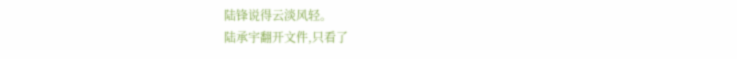陆锋说得云淡风轻。
陆承宇翻开文件,只看了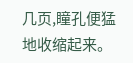几页,瞳孔便猛地收缩起来。